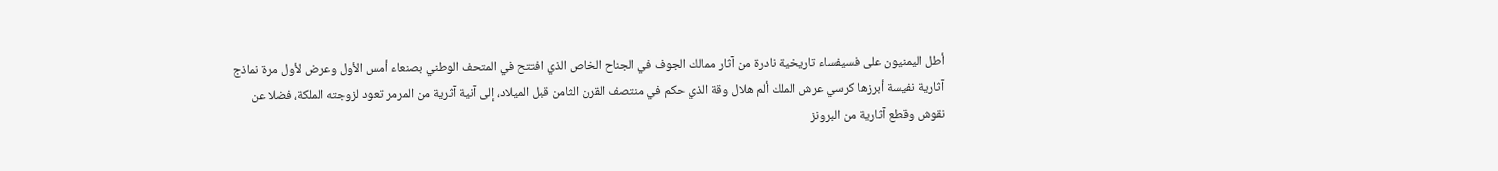أطل اليمنيون على فسيفساء تاريخية نادرة من آثار ممالك الجوف في الجناح الخاص الذي افتتح في المتحف الوطني بصنعاء أمس الأول وعرض لأول مرة نماذج آثارية نفيسة أبرزها كرسي عرش الملك ألم هلال وقة الذي حكم في منتصف القرن الثامن قبل الميلاد، إلى آنية آثرية من المرمر تعود لزوجته الملكة، فضلا عن نقوش وقطع آثارية من البرونز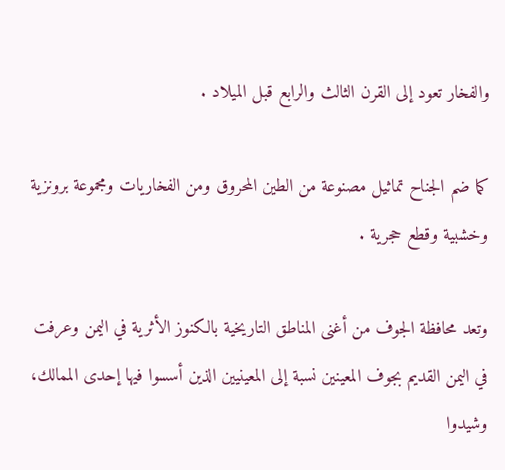والفخار تعود إلى القرن الثالث والرابع قبل الميلاد .

كما ضم الجناح تماثيل مصنوعة من الطين المحروق ومن الفخاريات ومجموعة برونزية وخشبية وقطع حجرية .

وتعد محافظة الجوف من أغنى المناطق التاريخية بالكنوز الأثرية في اليمن وعرفت في اليمن القديم بجوف المعينين نسبة إلى المعينيين الذين أسسوا فيها إحدى الممالك، وشيدوا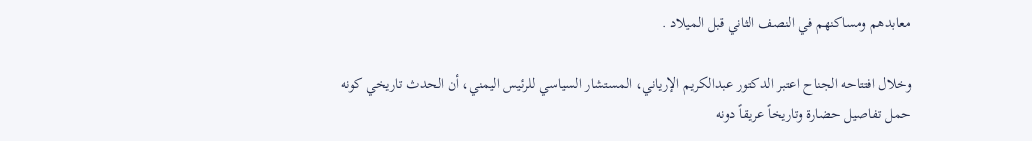معابدهم ومساكنهم في النصف الثاني قبل الميلاد .

وخلال افتتاحه الجناح اعتبر الدكتور عبدالكريم الإرياني، المستشار السياسي للرئيس اليمني، أن الحدث تاريخي كونه حمل تفاصيل حضارة وتاريخاً عريقاً دونه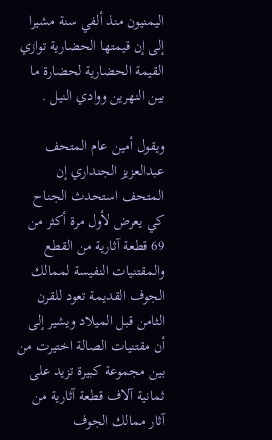اليمنيون منذ ألفي سنة مشيرا إلى إن قيمتها الحضارية توازي القيمة الحضارية لحضارة ما بين النهرين ووادي النيل .

ويقول أمين عام المتحف عبدالعزيز الجنداري إن المتحف استحدث الجناح كي يعرض لأول مرة أكثر من 69 قطعة آثارية من القطع والمقتنيات النفيسة لممالك الجوف القديمة تعود للقرن الثامن قبل الميلاد ويشير إلى أن مقتنيات الصالة اختيرت من بين مجموعة كبيرة تزيد على ثمانية آلاف قطعة آثارية من آثار ممالك الجوف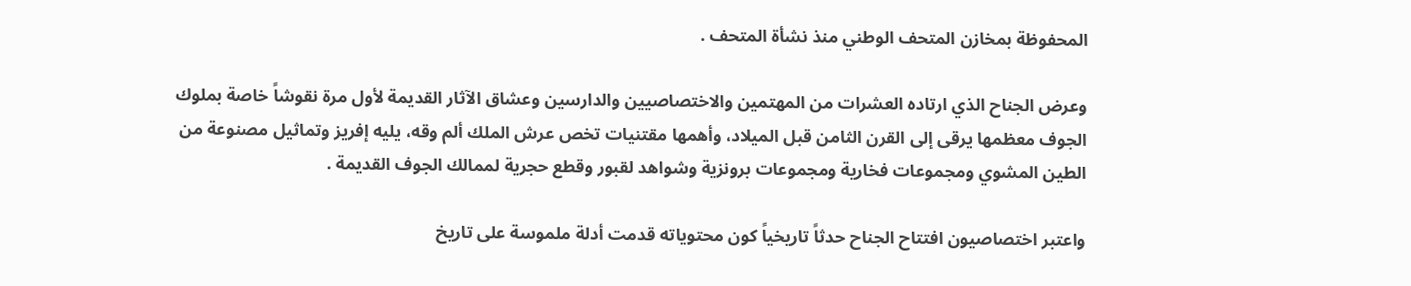المحفوظة بمخازن المتحف الوطني منذ نشأة المتحف .

وعرض الجناح الذي ارتاده العشرات من المهتمين والاختصاصيين والدارسين وعشاق الآثار القديمة لأول مرة نقوشاً خاصة بملوك الجوف معظمها يرقى إلى القرن الثامن قبل الميلاد، وأهمها مقتنيات تخص عرش الملك ألم وقه، يليه إفريز وتماثيل مصنوعة من الطين المشوي ومجموعات فخارية ومجموعات برونزية وشواهد لقبور وقطع حجرية لممالك الجوف القديمة .

واعتبر اختصاصيون افتتاح الجناح حدثاً تاريخياً كون محتوياته قدمت أدلة ملموسة على تاريخ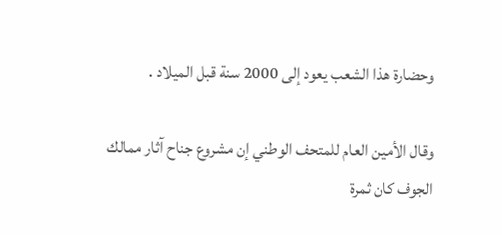وحضارة هذا الشعب يعود إلى 2000 سنة قبل الميلاد .

وقال الأمين العام للمتحف الوطني إن مشروع جناح آثار ممالك الجوف كان ثمرة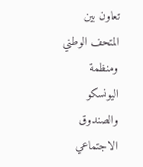تعاون بين المتحف الوطني ومنظمة اليونسكو والصندوق الاجتماعي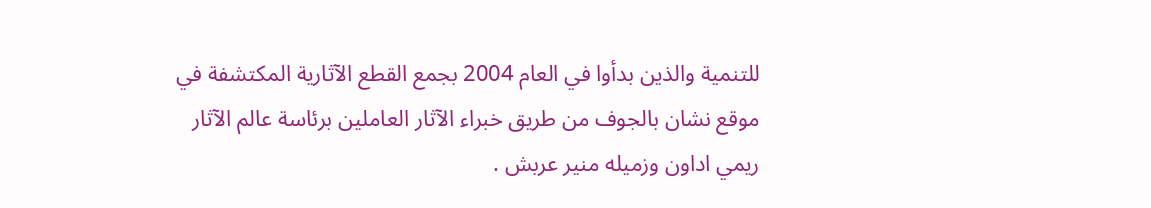للتنمية والذين بدأوا في العام 2004 بجمع القطع الآثارية المكتشفة في موقع نشان بالجوف من طريق خبراء الآثار العاملين برئاسة عالم الآثار ريمي اداون وزميله منير عربش .